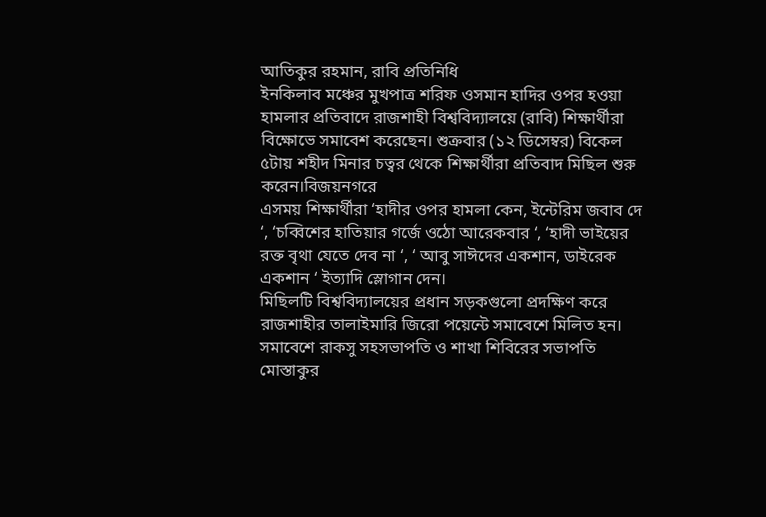আতিকুর রহমান, রাবি প্রতিনিধি
ইনকিলাব মঞ্চের মুখপাত্র শরিফ ওসমান হাদির ওপর হওয়া হামলার প্রতিবাদে রাজশাহী বিশ্ববিদ্যালয়ে (রাবি) শিক্ষার্থীরা বিক্ষোভে সমাবেশ করেছেন। শুক্রবার (১২ ডিসেম্বর) বিকেল ৫টায় শহীদ মিনার চত্বর থেকে শিক্ষার্থীরা প্রতিবাদ মিছিল শুরু করেন।বিজয়নগরে
এসময় শিক্ষার্থীরা ‘হাদীর ওপর হামলা কেন, ইন্টেরিম জবাব দে ‘, ‘চব্বিশের হাতিয়ার গর্জে ওঠো আরেকবার ‘, ‘হাদী ভাইয়ের রক্ত বৃথা যেতে দেব না ‘, ‘ আবু সাঈদের একশান, ডাইরেক একশান ‘ ইত্যাদি স্লোগান দেন।
মিছিলটি বিশ্ববিদ্যালয়ের প্রধান সড়কগুলো প্রদক্ষিণ করে রাজশাহীর তালাইমারি জিরো পয়েন্টে সমাবেশে মিলিত হন।
সমাবেশে রাকসু সহসভাপতি ও শাখা শিবিরের সভাপতি মোস্তাকুর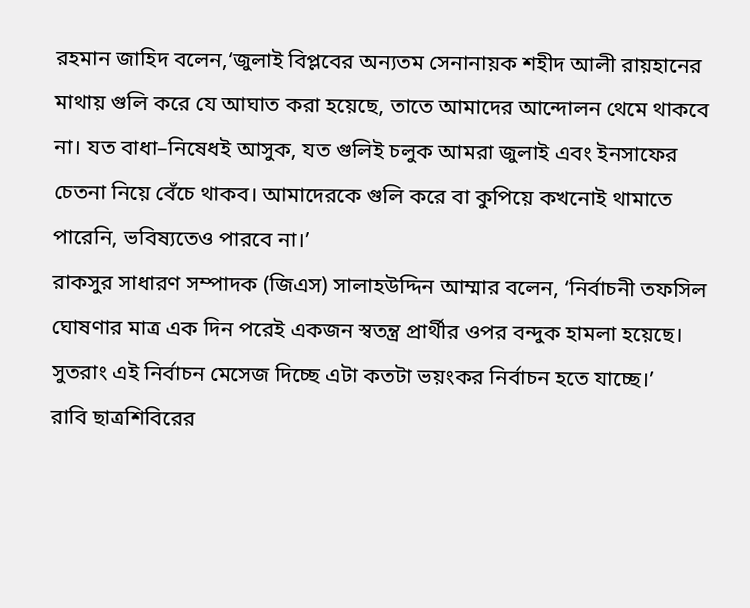রহমান জাহিদ বলেন,‘জুলাই বিপ্লবের অন্যতম সেনানায়ক শহীদ আলী রায়হানের মাথায় গুলি করে যে আঘাত করা হয়েছে, তাতে আমাদের আন্দোলন থেমে থাকবে না। যত বাধা–নিষেধই আসুক, যত গুলিই চলুক আমরা জুলাই এবং ইনসাফের চেতনা নিয়ে বেঁচে থাকব। আমাদেরকে গুলি করে বা কুপিয়ে কখনোই থামাতে পারেনি, ভবিষ্যতেও পারবে না।’
রাকসুর সাধারণ সম্পাদক (জিএস) সালাহউদ্দিন আম্মার বলেন, ‘নির্বাচনী তফসিল ঘোষণার মাত্র এক দিন পরেই একজন স্বতন্ত্র প্রার্থীর ওপর বন্দুক হামলা হয়েছে। সুতরাং এই নির্বাচন মেসেজ দিচ্ছে এটা কতটা ভয়ংকর নির্বাচন হতে যাচ্ছে।’
রাবি ছাত্রশিবিরের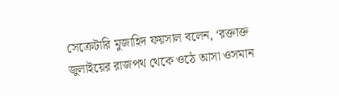সেক্রেটারি মুজাহিদ ফয়সাল বলেন, ‘রক্তাক্ত জুলাইয়ের রাজপথ থেকে ওঠে আসা ওসমান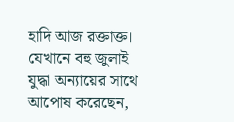হাদি আজ রক্তাক্ত। যেখানে বহু জুলাই যুদ্ধা অন্যায়ের সাথে আপোষ করেছেন,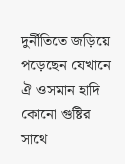দুর্নীতিতে জড়িয়ে পড়েছেন যেখানে ঐ ওসমান হাদি কোনো গুষ্টির সাথে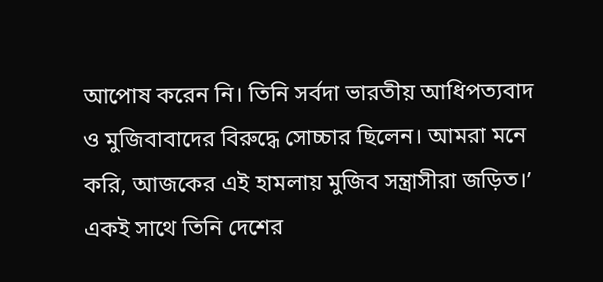আপোষ করেন নি। তিনি সর্বদা ভারতীয় আধিপত্যবাদ ও মুজিবাবাদের বিরুদ্ধে সোচ্চার ছিলেন। আমরা মনে করি, আজকের এই হামলায় মুজিব সন্ত্রাসীরা জড়িত।’
একই সাথে তিনি দেশের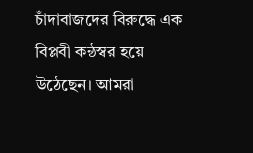চাঁদাবাজদের বিরুদ্ধে এক বিপ্লবী কন্ঠস্বর হয়ে উঠেছেন। আমরা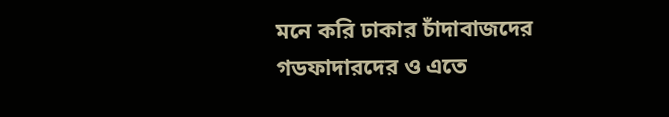মনে করি ঢাকার চাঁদাবাজদের গডফাদারদের ও এতে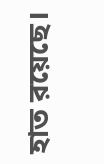হাত রয়েছে।